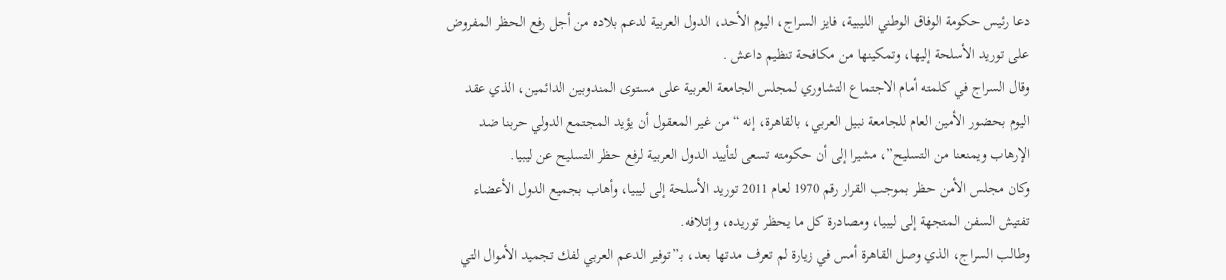دعا رئيس حكومة الوفاق الوطني الليبية، فايز السراج، اليوم الأحد، الدول العربية لدعم بلاده من أجل رفع الحظر المفروض على توريد الأسلحة إليها، وتمكينها من مكافحة تنظيم داعش .
وقال السراج في كلمته أمام الاجتماع التشاوري لمجلس الجامعة العربية على مستوى المندوبين الدائمين، الذي عقد اليوم بحضور الأمين العام للجامعة نبيل العربي، بالقاهرة، إنه “من غير المعقول أن يؤيد المجتمع الدولي حربنا ضد الإرهاب ويمنعنا من التسليح”، مشيرا إلى أن حكومته تسعى لتأييد الدول العربية لرفع حظر التسليح عن ليبيا.
وكان مجلس الأمن حظر بموجب القرار رقم 1970 لعام 2011 توريد الأسلحة إلى ليبيا، وأهاب بجميع الدول الأعضاء تفتيش السفن المتجهة إلى ليبيا، ومصادرة كل ما يحظر توريده، وإتلافه.
وطالب السراج، الذي وصل القاهرة أمس في زيارة لم تعرف مدتها بعد، بـ”توفير الدعم العربي لفك تجميد الأموال التي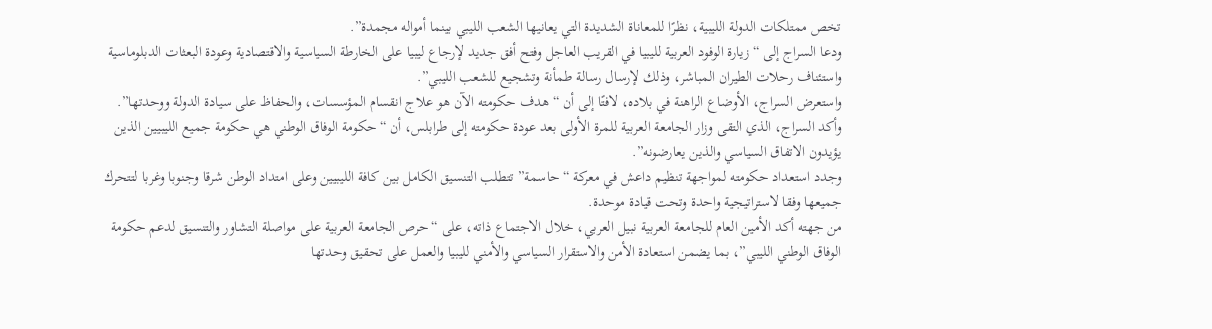تخص ممتلكات الدولة الليبية، نظرًا للمعاناة الشديدة التي يعانيها الشعب الليبي بينما أمواله مجمدة”.
ودعا السراج إلى “زيارة الوفود العربية لليبيا في القريب العاجل وفتح أفق جديد لإرجاع ليبيا على الخارطة السياسية والاقتصادية وعودة البعثات الدبلوماسية واستئناف رحلات الطيران المباشر، وذلك لإرسال رسالة طمأنة وتشجيع للشعب الليبي”.
واستعرض السراج، الأوضاع الراهنة في بلاده، لافتًا إلى أن “هدف حكومته الآن هو علاج انقسام المؤسسات، والحفاظ على سيادة الدولة ووحدتها”.
وأكد السراج، الذي التقى وزار الجامعة العربية للمرة الأولى بعد عودة حكومته إلى طرابلس، أن “حكومة الوفاق الوطني هي حكومة جميع الليبيين الذين يؤيدون الاتفاق السياسي والذين يعارضونه”.
وجدد استعداد حكومته لمواجهة تنظيم داعش في معركة “حاسمة” تتطلب التنسيق الكامل بين كافة الليبيين وعلى امتداد الوطن شرقا وجنوبا وغربا لتتحرك جميعها وفقا لاستراتيجية واحدة وتحت قيادة موحدة.
من جهته أكد الأمين العام للجامعة العربية نبيل العربي، خلال الاجتماع ذاته، على “حرص الجامعة العربية على مواصلة التشاور والتنسيق لدعم حكومة الوفاق الوطني الليبي”، بما يضمن استعادة الأمن والاستقرار السياسي والأمني لليبيا والعمل على تحقيق وحدتها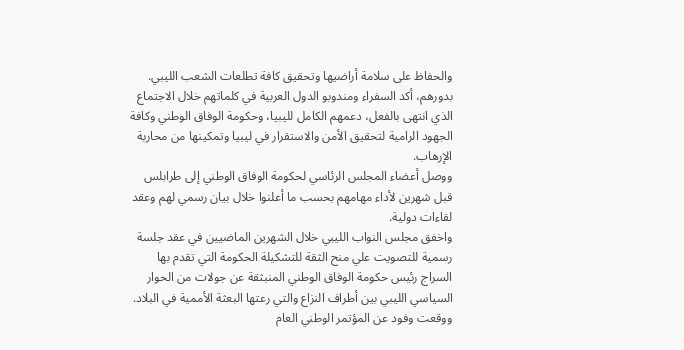والحفاظ على سلامة أراضيها وتحقيق كافة تطلعات الشعب الليبي.
بدورهم، أكد السفراء ومندوبو الدول العربية في كلماتهم خلال الاجتماع الذي انتهى بالفعل، دعمهم الكامل لليبيا، وحكومة الوفاق الوطني وكافة الجهود الرامية لتحقيق الأمن والاستقرار في ليبيا وتمكينها من محاربة الإرهاب.
ووصل أعضاء المجلس الرئاسي لحكومة الوفاق الوطني إلى طرابلس قبل شهرين لأداء مهامهم بحسب ما أعلنوا خلال بيان رسمي لهم وعقد لقاءات دولية.
واخفق مجلس النواب الليبي خلال الشهرين الماضيين في عقد جلسة رسمية للتصويت علي منح الثقة للتشكيلة الحكومة التي تقدم بها السراج رئيس حكومة الوفاق الوطني المنبثقة عن جولات من الحوار السياسي الليبي بين أطراف النزاع والتي رعتها البعثة الأممية في البلاد.
ووقعت وفود عن المؤتمر الوطني العام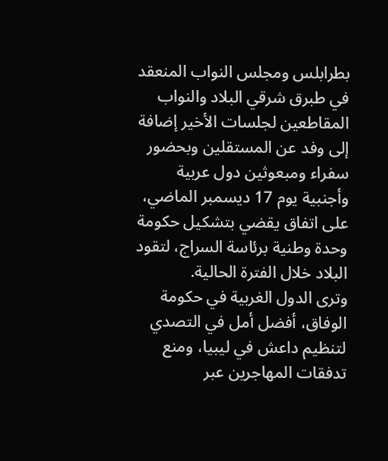بطرابلس ومجلس النواب المنعقد في طبرق شرقي البلاد والنواب المقاطعين لجلسات الأخير إضافة إلى وفد عن المستقلين وبحضور سفراء ومبعوثين دول عربية وأجنبية يوم 17 ديسمبر الماضي، على اتفاق يقضي بتشكيل حكومة وحدة وطنية برئاسة السراج، لتقود البلاد خلال الفترة الحالية.
وترى الدول الغربية في حكومة الوفاق، أفضل أمل في التصدي لتنظيم داعش في ليبيا، ومنع تدفقات المهاجرين عبر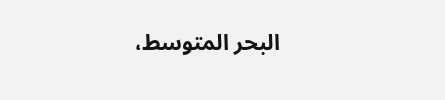البحر المتوسط،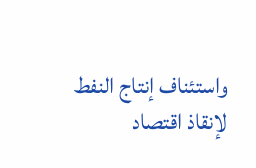واستئناف إنتاج النفط لإنقاذ اقتصاد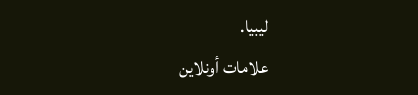ليبيا.
علامات أونلاين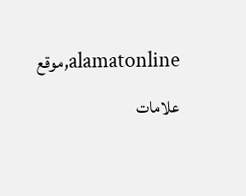alamatonline,موقع علامات